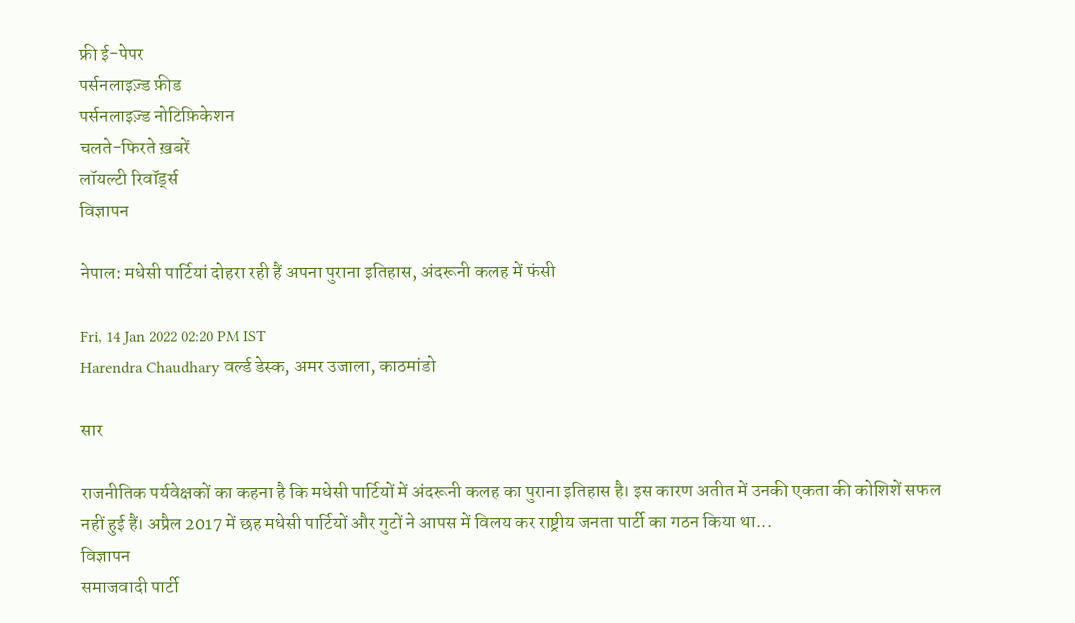फ्री ई-पेपर
पर्सनलाइज़्ड फ़ीड
पर्सनलाइज़्ड नोटिफ़िकेशन
चलते-फिरते ख़बरें
लॉयल्टी रिवॉर्ड्स
विज्ञापन

नेपाल: मधेसी पार्टियां दोहरा रही हैं अपना पुराना इतिहास, अंदरूनी कलह में फंसी

Fri, 14 Jan 2022 02:20 PM IST
Harendra Chaudhary वर्ल्ड डेस्क, अमर उजाला, काठमांडो

सार

राजनीतिक पर्यवेक्षकों का कहना है कि मधेसी पार्टियों में अंदरूनी कलह का पुराना इतिहास है। इस कारण अतीत में उनकी एकता की कोशिशें सफल नहीं हुई हैं। अप्रैल 2017 में छह मधेसी पार्टियों और गुटों ने आपस में विलय कर राष्ट्रीय जनता पार्टी का गठन किया था...
विज्ञापन
समाजवादी पार्टी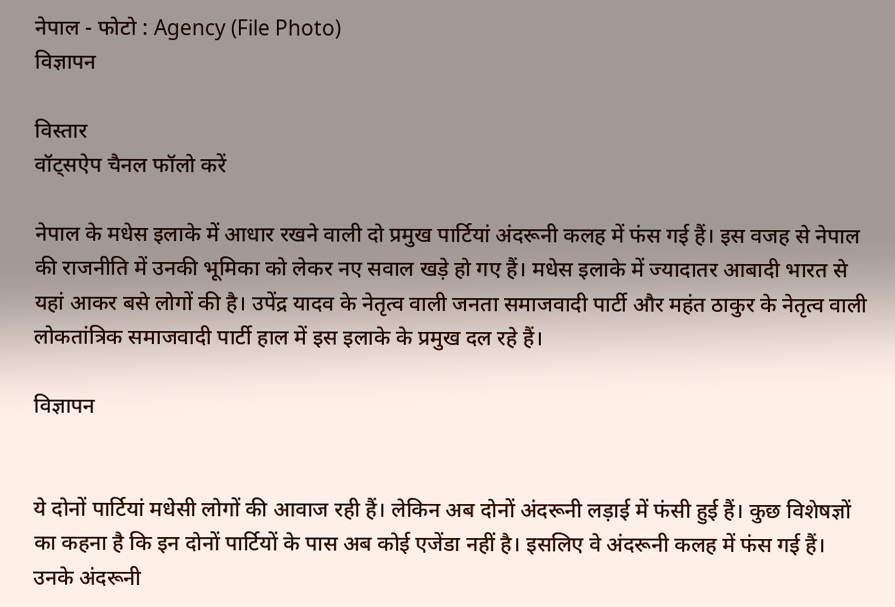नेपाल - फोटो : Agency (File Photo)
विज्ञापन

विस्तार
वॉट्सऐप चैनल फॉलो करें

नेपाल के मधेस इलाके में आधार रखने वाली दो प्रमुख पार्टियां अंदरूनी कलह में फंस गई हैं। इस वजह से नेपाल की राजनीति में उनकी भूमिका को लेकर नए सवाल खड़े हो गए हैं। मधेस इलाके में ज्यादातर आबादी भारत से यहां आकर बसे लोगों की है। उपेंद्र यादव के नेतृत्व वाली जनता समाजवादी पार्टी और महंत ठाकुर के नेतृत्व वाली लोकतांत्रिक समाजवादी पार्टी हाल में इस इलाके के प्रमुख दल रहे हैं।

विज्ञापन


ये दोनों पार्टियां मधेसी लोगों की आवाज रही हैं। लेकिन अब दोनों अंदरूनी लड़ाई में फंसी हुई हैं। कुछ विशेषज्ञों का कहना है कि इन दोनों पार्टियों के पास अब कोई एजेंडा नहीं है। इसलिए वे अंदरूनी कलह में फंस गई हैं। उनके अंदरूनी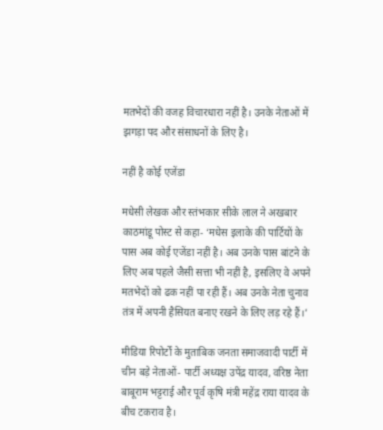मतभेदों की वजह विचारधारा नहीं है। उनके नेताओं में झगड़ा पद और संसाधनों के लिए है।

नहीं है कोई एजेंडा

मधेसी लेखक और स्तंभकार सीके लाल ने अखबार काठमांडू पोस्ट से कहा- ‘मधेस इलाके की पार्टियों के पास अब कोई एजेंडा नहीं है। अब उनके पास बांटने के लिए अब पहले जैसी सत्ता भी नहीं है, इसलिए वे अपने मतभेदों को ढक नहीं पा रही हैं। अब उनके नेता चुनाव तंत्र में अपनी हैसियत बनाए रखने के लिए लड़ रहे हैं।’

मीडिया रिपोर्टों के मुताबिक जनता समाजवादी पार्टी में चीन बड़े नेताओं- पार्टी अध्यक्ष उपेंद्र यादव, वरिष्ठ नेता बाबूराम भट्टराई और पूर्व कृषि मंत्री महेंद्र राया यादव के बीच टकराव है।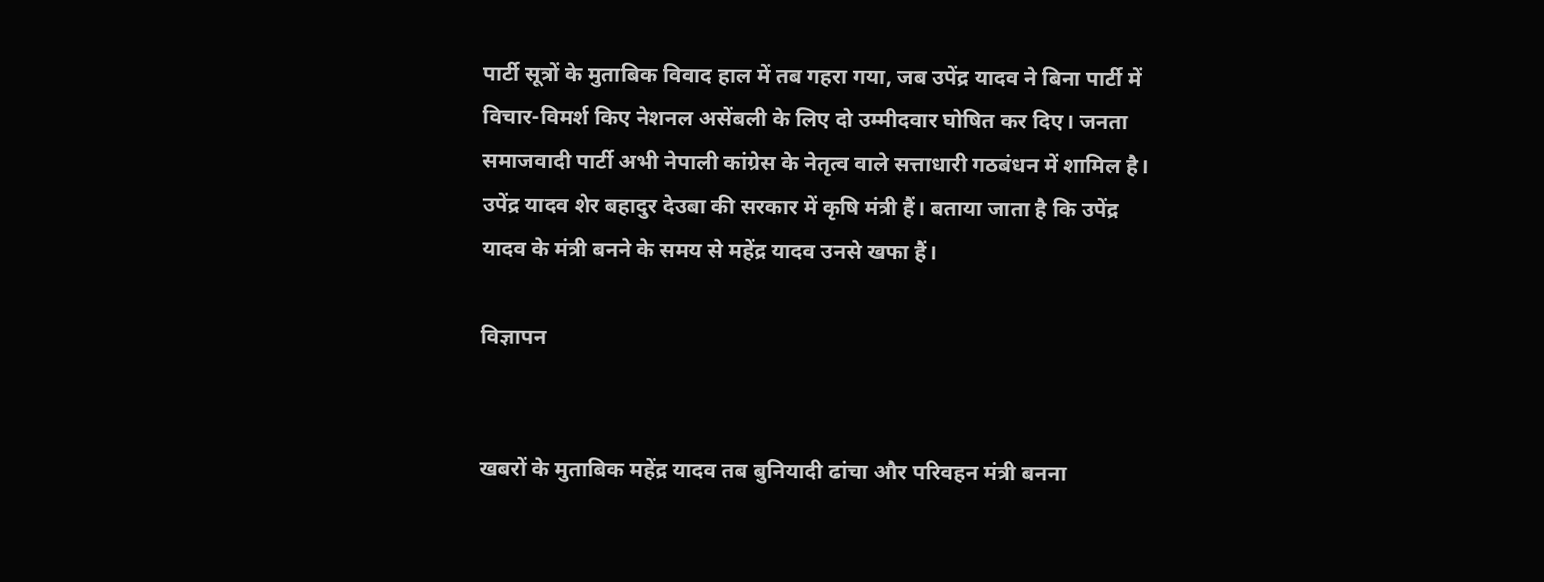पार्टी सूत्रों के मुताबिक विवाद हाल में तब गहरा गया, जब उपेंद्र यादव ने बिना पार्टी में विचार-विमर्श किए नेशनल असेंबली के लिए दो उम्मीदवार घोषित कर दिए। जनता समाजवादी पार्टी अभी नेपाली कांग्रेस के नेतृत्व वाले सत्ताधारी गठबंधन में शामिल है। उपेंद्र यादव शेर बहादुर देउबा की सरकार में कृषि मंत्री हैं। बताया जाता है कि उपेंद्र यादव के मंत्री बनने के समय से महेंद्र यादव उनसे खफा हैं।

विज्ञापन


खबरों के मुताबिक महेंद्र यादव तब बुनियादी ढांचा और परिवहन मंत्री बनना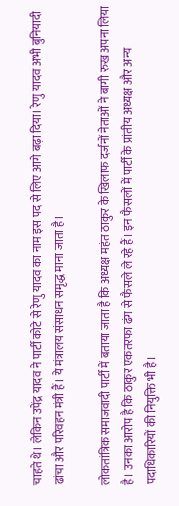चाहते थे। लेकिन उपेंद्र यादव ने पार्टी कोटे से रेणु यादव का नाम इस पद से लिए आगे बढ़ा दिया। रेणु यादव अभी बुनियादी ढांचा और परिवहन मंत्री हैं। ये मंत्रालय संसाधन समृद्ध माना जाता है।

लोकतांत्रिक समाजवादी पार्टी में बताया जाता है कि अध्यक्ष महंत ठाकुर के खिलाफ दर्जनों नेताओं ने बागी रुख अपना लिया है। उनका आरोप है कि ठाकुर एकतरफा ढंग से फैसले ले रहे हैं। इन फैसलों में पार्टी के प्रांतीय अध्यक्ष और अन्य पदाधिकारियों की नियुक्ति भी है।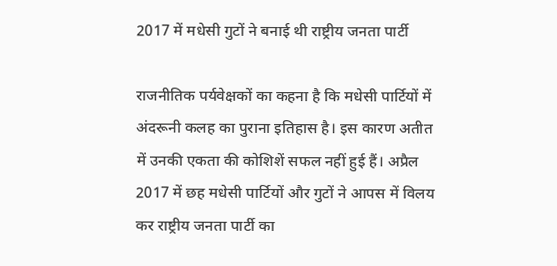2017 में मधेसी गुटों ने बनाई थी राष्ट्रीय जनता पार्टी

राजनीतिक पर्यवेक्षकों का कहना है कि मधेसी पार्टियों में अंदरूनी कलह का पुराना इतिहास है। इस कारण अतीत में उनकी एकता की कोशिशें सफल नहीं हुई हैं। अप्रैल 2017 में छह मधेसी पार्टियों और गुटों ने आपस में विलय कर राष्ट्रीय जनता पार्टी का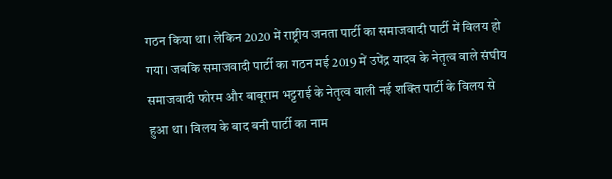गठन किया था। लेकिन 2020 में राष्ट्रीय जनता पार्टी का समाजवादी पार्टी में विलय हो गया। जबकि समाजवादी पार्टी का गठन मई 2019 में उपेंद्र यादव के नेतृत्व वाले संघीय समाजवादी फोरम और बाबूराम भट्टराई के नेतृत्व वाली नई शक्ति पार्टी के विलय से हुआ था। विलय के बाद बनी पार्टी का नाम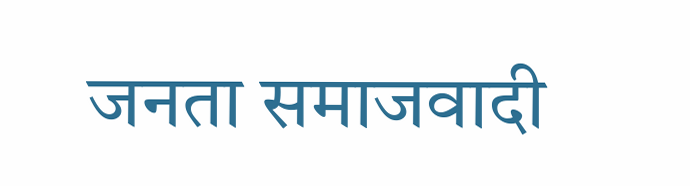जनता समाजवादी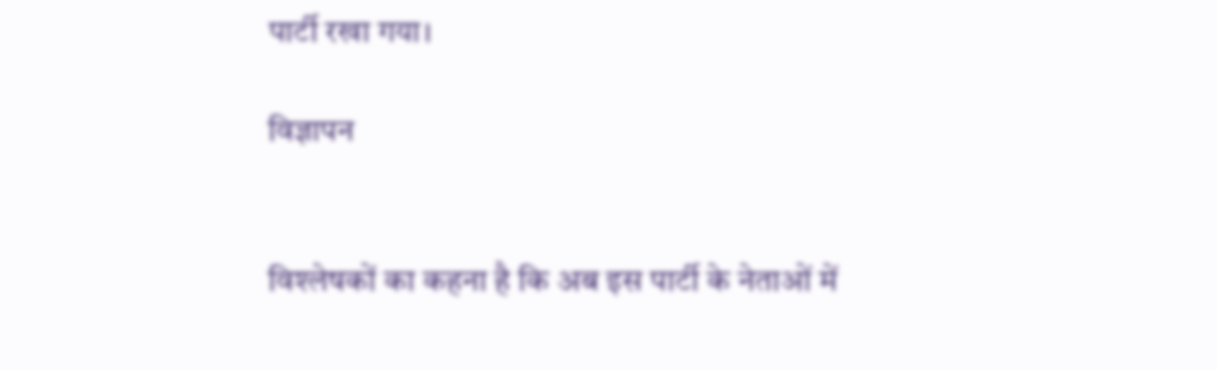पार्टी रखा गया।

विज्ञापन


विश्लेषकों का कहना है कि अब इस पार्टी के नेताओं में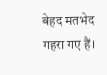बेहद मतभेद गहरा गए हैं।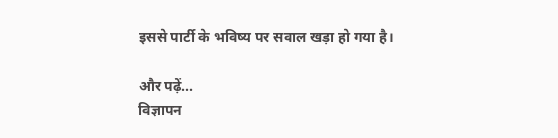इससे पार्टी के भविष्य पर सवाल खड़ा हो गया है।

और पढ़ें...
विज्ञापन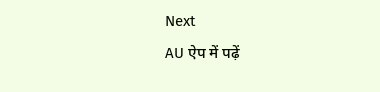Next
AU ऐप में पढ़ें